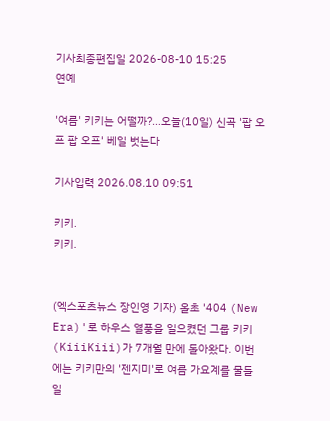기사최종편집일 2026-08-10 15:25
연예

'여름' 키키는 어떨까?…오늘(10일) 신곡 '팝 오프 팝 오프' 베일 벗는다

기사입력 2026.08.10 09:51

키키.
키키.


(엑스포츠뉴스 장인영 기자) 올초 '404 (New Era)'로 하우스 열풍을 일으켰던 그룹 키키(KiiiKiii)가 7개월 만에 돌아왔다. 이번에는 키키만의 '젠지미'로 여름 가요계를 물들일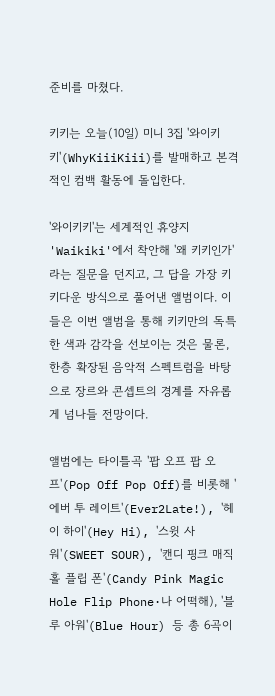준비를 마쳤다.

키키는 오늘(10일) 미니 3집 '와이키키'(WhyKiiiKiii)를 발매하고 본격적인 컴백 활동에 돌입한다.

'와이키키'는 세계적인 휴양지 'Waikiki'에서 착안해 '왜 키키인가'라는 질문을 던지고, 그 답을 가장 키키다운 방식으로 풀어낸 앨범이다. 이들은 이번 앨범을 통해 키키만의 독특한 색과 감각을 선보이는 것은 물론, 한층 확장된 음악적 스펙트럼을 바탕으로 장르와 콘셉트의 경계를 자유롭게 넘나들 전망이다.

앨범에는 타이틀곡 '팝 오프 팝 오프'(Pop Off Pop Off)를 비롯해 '에버 투 레이트'(Ever2Late!), '헤이 하이'(Hey Hi), '스윗 사워'(SWEET SOUR), '캔디 핑크 매직홀 플립 폰'(Candy Pink Magic Hole Flip Phone·나 어떡해), '블루 아워'(Blue Hour) 등 총 6곡이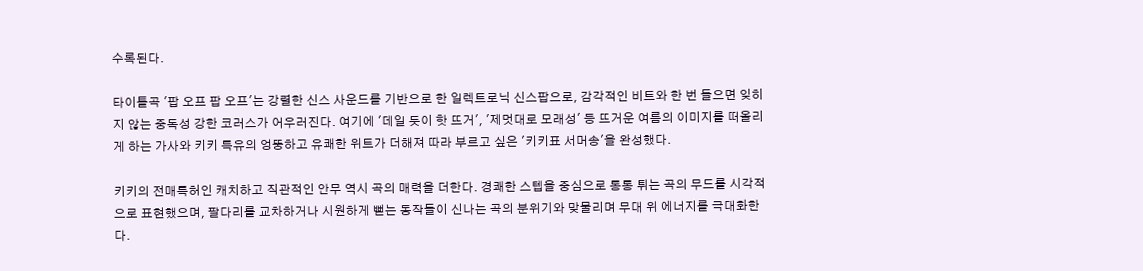수록된다.

타이틀곡 '팝 오프 팝 오프'는 강렬한 신스 사운드를 기반으로 한 일렉트로닉 신스팝으로, 감각적인 비트와 한 번 들으면 잊히지 않는 중독성 강한 코러스가 어우러진다. 여기에 '데일 듯이 핫 뜨거', '제멋대로 모래성' 등 뜨거운 여름의 이미지를 떠올리게 하는 가사와 키키 특유의 엉뚱하고 유쾌한 위트가 더해져 따라 부르고 싶은 '키키표 서머송'을 완성했다.

키키의 전매특허인 캐치하고 직관적인 안무 역시 곡의 매력을 더한다. 경쾌한 스텝을 중심으로 통통 튀는 곡의 무드를 시각적으로 표현했으며, 팔다리를 교차하거나 시원하게 뻗는 동작들이 신나는 곡의 분위기와 맞물리며 무대 위 에너지를 극대화한다.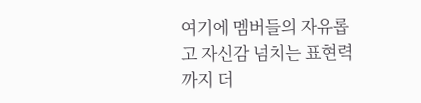여기에 멤버들의 자유롭고 자신감 넘치는 표현력까지 더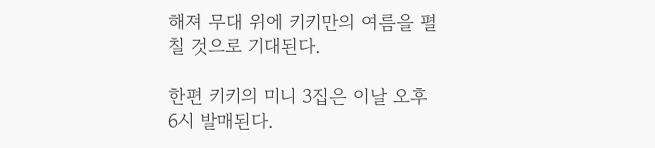해져 무대 위에 키키만의 여름을 펼칠 것으로 기대된다.

한편 키키의 미니 3집은 이날 오후 6시 발매된다.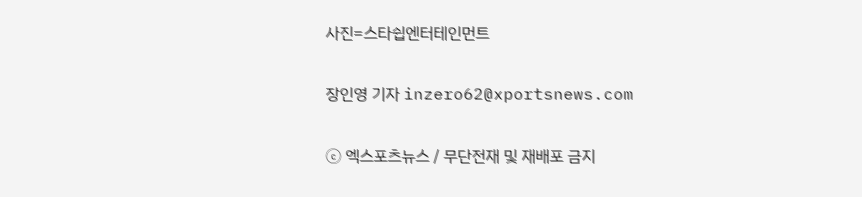사진=스타쉽엔터테인먼트

장인영 기자 inzero62@xportsnews.com

ⓒ 엑스포츠뉴스 / 무단전재 및 재배포 금지